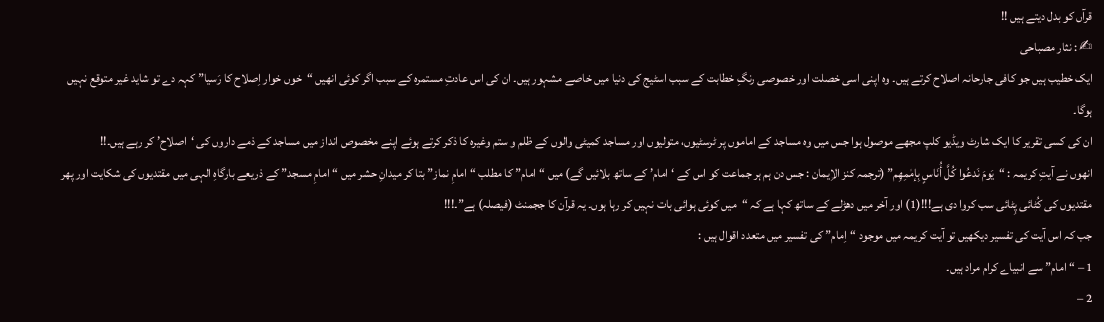قرآں کو بدل دیتے ہیں !!
✍ : نثار مصباحی
ایک خطیب ہیں جو کافی جارحانہ اصلاح کرتے ہیں۔ وہ اپنی اسی خصلت اور خصوصی رنگِ خطابت کے سبب اسٹیج کی دنیا میں خاصے مشہور ہیں۔ ان کی اس عادتِ مستمرہ کے سبب اگر کوئی انھیں “خوں خوار اِصلاح کا رَسیا” کہہ دے تو شاید غیر متوقع نہیں ہوگا۔
ان کی کسی تقریر کا ایک شارٹ ویڈیو کلپ مجھے موصول ہوا جس میں وہ مساجد کے اماموں پر ٹرسٹیوں، متولیوں اور مساجد کمیٹی والوں کے ظلم و ستم وغیرہ کا ذکر کرتے ہوئے اپنے مخصوص انداز میں مساجد کے ذمے داروں کی ‘اصلاح’ کر رہے ہیں۔!!
انھوں نے آیتِ کریمہ : “یَومَ نَدعُوا کُلَّ أُنَاسٍ بِإمٰمِهِم” (ترجمہ کنز الاِیمان : جس دن ہم ہر جماعت کو اس کے ‘امام’ کے ساتھ بلائیں گے) میں “امام” کا مطلب “امامِ نماز” بتا کر میدانِ حشر میں “امامِ مسجد” کے ذریعے بارگاہِ الہی میں مقتدیوں کی شکایت اور پھر مقتدیوں کی کُٹائی پِٹائی سب کروا دی ہے!!!(1) اور آخر میں دھڑلے کے ساتھ کہا ہے کہ “میں کوئی ہوائی بات نہیں کر رہا ہوں۔ یہ قرآن کا ججمنٹ (فیصلہ) ہے”۔!!!
جب کہ اس آیت کی تفسیر دیکھیں تو آیت کریمہ میں موجود “اِمام” کی تفسیر میں متعدد اقوال ہیں :
1 – “امام” سے انبیاے کرام مراد ہیں۔
2 –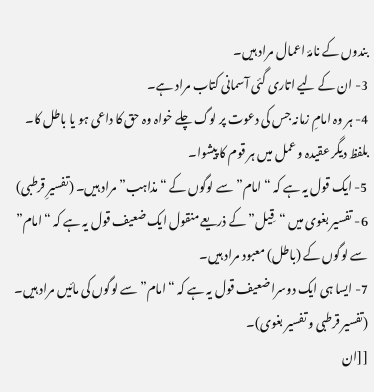بندوں کے نامۂ اعمال مراد ہیں۔
3- ان کے لیے اتاری گئی آسمانی کتاب مراد ہے۔
4- ہر وہ امامِ زمانہ جس کی دعوت پر لوگ چلے خواہ وہ حق کا داعی ہو یا باطل کا۔ بلفظ دیگر عقیدہ و عمل میں ہر قوم کا پیشوا۔
5- ایک قول یہ ہے کہ “امام” سے لوگوں کے “مذاہب” مراد ہیں۔ (تفسیرِ قرطبی)
6- تفسیر بغوی میں “قِیل” کے ذریعے منقول ایک ضعیف قول یہ ہے کہ “امام” سے لوگوں کے (باطل) معبود مراد ہیں۔
7- ایسا ہی ایک دوسرا ضعیف قول یہ ہے کہ “امام” سے لوگوں کی مائیں مراد ہیں۔ (تفسیر قرطبی و تفسیر بغوی)۔
[[ان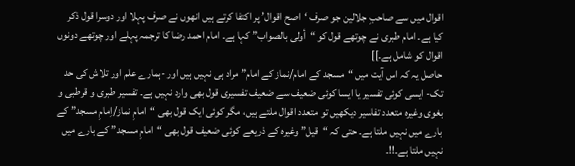اقوال میں سے صاحبِ جلالین جو صرف ‘اصح اقوال’ پر اکتفا کرتے ہیں انھوں نے صرف پہلا اور دوسرا قول ذکر کیا ہے۔ امام طبری نے چوتھے قول کو “أولی بالصواب” کہا ہے۔ امام احمد رضا کا ترجمہ پہلے اور چوتھے دونوں اقوال کو شامل ہے۔]]
حاصل یہ کہ اس آیت میں “مسجد کے امام/نماز کے امام” مراد ہی نہیں ہیں اور -ہمارے علم اور تلاش کی حد تک- ایسی کوئی تفسیر یا ایسا کوئی ضعیف سے ضعیف تفسیری قول بھی وارد نہیں ہے۔ تفسیر طبری و قرطبی و بغوی وغیرہ متعدد تفاسیر دیکھیں تو متعدد اقوال ملتے ہیں، مگر کوئی ایک قول بھی “امامِ نماز/اِمامِ مسجد” کے بارے میں نہیں ملتا ہے۔ حتی کہ “قیل” وغیرہ کے ذریعے کوئی ضعیف قول بھی “امامِ مسجد” کے بارے میں نہیں ملتا ہے۔!!۔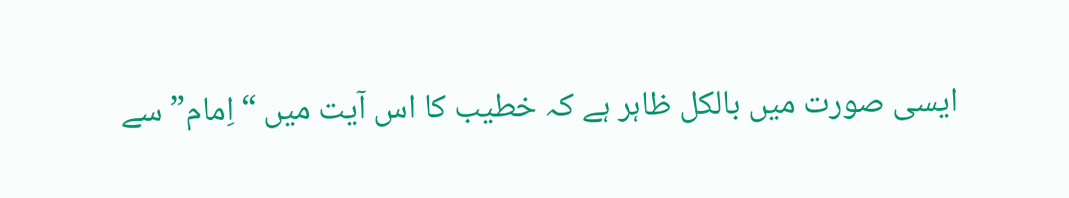ایسی صورت میں بالکل ظاہر ہے کہ خطیب کا اس آیت میں “اِمام” سے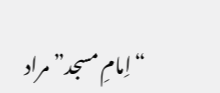“اِمامِ مسجد” مراد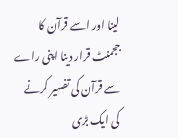لینا اور اسے قرآن کا ججمنٹ قرار دینا اپنی راے سے قرآن کی تفسیر کرنے کی ایک بڑی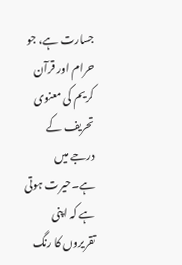جسارت ہے، جو حرام اور قرآن کریم کی معنوی تحریف کے درجے میں ہے۔حیرت ہوتی ہے کہ اپنی تقریروں کا رنگ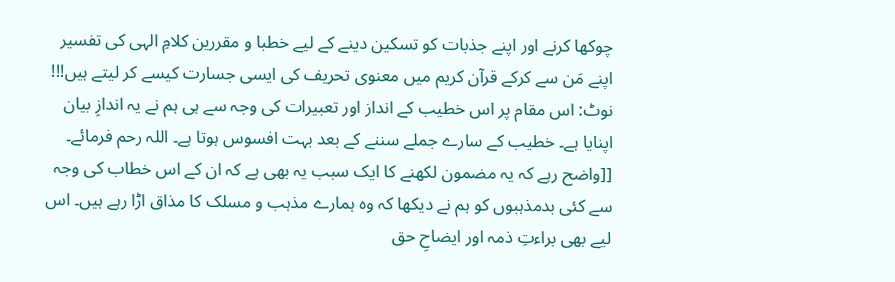چوکھا کرنے اور اپنے جذبات کو تسکین دینے کے لیے خطبا و مقررین کلامِ الہی کی تفسیر اپنے مَن سے کرکے قرآن کریم میں معنوی تحریف کی ایسی جسارت کیسے کر لیتے ہیں!!!
نوٹ: اس مقام پر اس خطیب کے انداز اور تعبیرات کی وجہ سے ہی ہم نے یہ اندازِ بیان اپنایا ہے۔ خطیب کے سارے جملے سننے کے بعد بہت افسوس ہوتا ہے۔ اللہ رحم فرمائے۔
[[واضح رہے کہ یہ مضمون لکھنے کا ایک سبب یہ بھی ہے کہ ان کے اس خطاب کی وجہ سے کئی بدمذہبوں کو ہم نے دیکھا کہ وہ ہمارے مذہب و مسلک کا مذاق اڑا رہے ہیں۔ اس لیے بھی براءتِ ذمہ اور ایضاحِ حق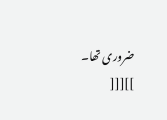ضروری تھا۔
]][[[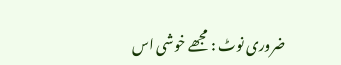ضروری نوٹ : مجھے خوشی اس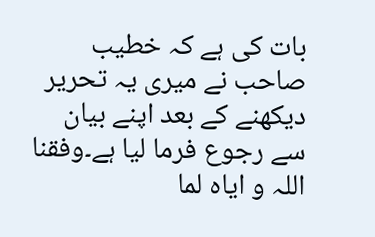بات کی ہے کہ خطیب صاحب نے میری یہ تحریر دیکھنے کے بعد اپنے بیان سے رجوع فرما لیا ہے۔وفقنا اللہ و ایاہ لما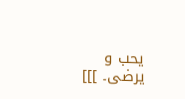یحب و یرضی۔ ]]]